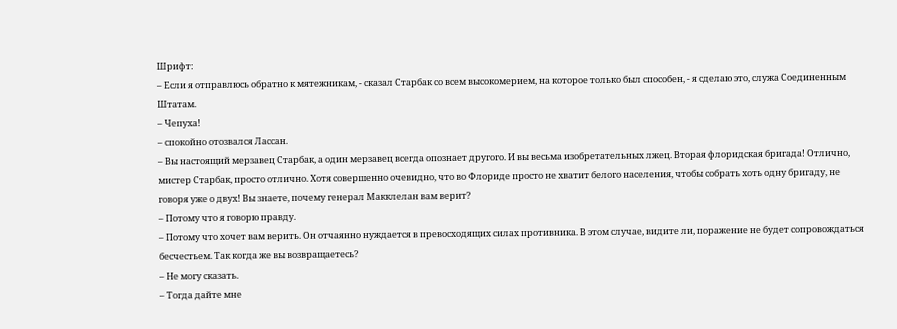Шрифт:
– Если я отправлюсь обратно к мятежникам, - сказал Старбак со всем высокомерием, на которое только был способен, - я сделаю это, служа Соединенным Штатам.
– Чепуха!
– спокойно отозвался Лассан.
– Вы настоящий мерзавец Старбак, а один мерзавец всегда опознает другого. И вы весьма изобретательных лжец. Вторая флоридская бригада! Отлично, мистер Старбак, просто отлично. Хотя совершенно очевидно, что во Флориде просто не хватит белого населения, чтобы собрать хоть одну бригаду, не говоря уже о двух! Вы знаете, почему генерал Макклелан вам верит?
– Потому что я говорю правду.
– Потому что хочет вам верить. Он отчаянно нуждается в превосходящих силах противника. В этом случае, видите ли, поражение не будет сопровождаться бесчестьем. Так когда же вы возвращаетесь?
– Не могу сказать.
– Тогда дайте мне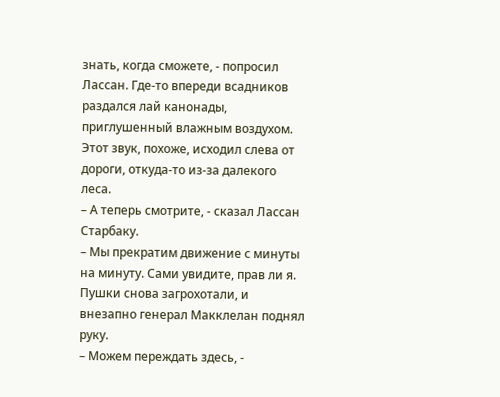знать, когда сможете, - попросил Лассан. Где-то впереди всадников раздался лай канонады, приглушенный влажным воздухом. Этот звук, похоже, исходил слева от дороги, откуда-то из-за далекого леса.
– А теперь смотрите, - сказал Лассан Старбаку.
– Мы прекратим движение с минуты на минуту. Сами увидите, прав ли я.
Пушки снова загрохотали, и внезапно генерал Макклелан поднял руку.
– Можем переждать здесь, -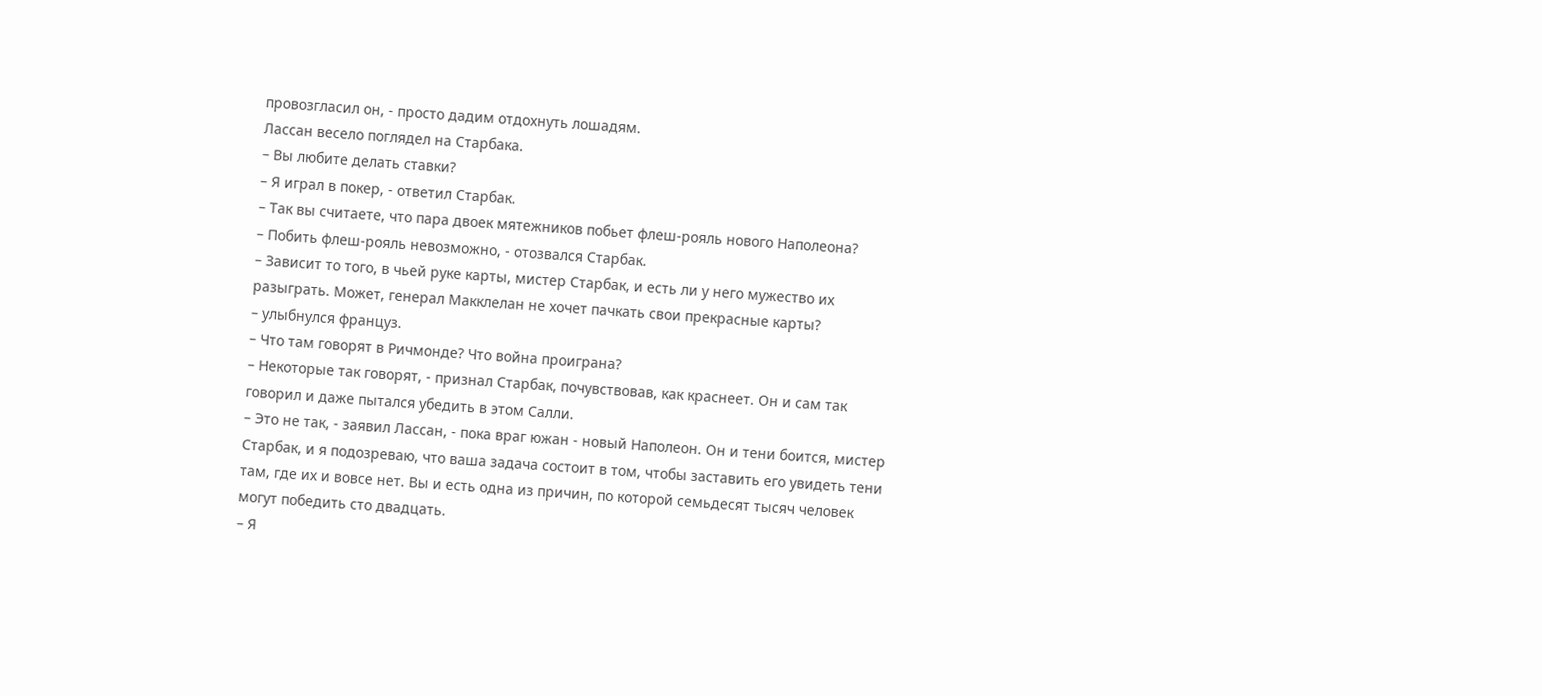провозгласил он, - просто дадим отдохнуть лошадям.
Лассан весело поглядел на Старбака.
– Вы любите делать ставки?
– Я играл в покер, - ответил Старбак.
– Так вы считаете, что пара двоек мятежников побьет флеш-рояль нового Наполеона?
– Побить флеш-рояль невозможно, - отозвался Старбак.
– Зависит то того, в чьей руке карты, мистер Старбак, и есть ли у него мужество их разыграть. Может, генерал Макклелан не хочет пачкать свои прекрасные карты?
– улыбнулся француз.
– Что там говорят в Ричмонде? Что война проиграна?
– Некоторые так говорят, - признал Старбак, почувствовав, как краснеет. Он и сам так говорил и даже пытался убедить в этом Салли.
– Это не так, - заявил Лассан, - пока враг южан - новый Наполеон. Он и тени боится, мистер Старбак, и я подозреваю, что ваша задача состоит в том, чтобы заставить его увидеть тени там, где их и вовсе нет. Вы и есть одна из причин, по которой семьдесят тысяч человек могут победить сто двадцать.
– Я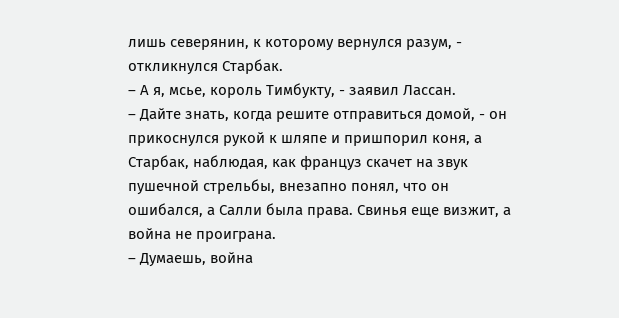лишь северянин, к которому вернулся разум, - откликнулся Старбак.
– А я, мсье, король Тимбукту, - заявил Лассан.
– Дайте знать, когда решите отправиться домой, - он прикоснулся рукой к шляпе и пришпорил коня, а Старбак, наблюдая, как француз скачет на звук пушечной стрельбы, внезапно понял, что он ошибался, а Салли была права. Свинья еще визжит, а война не проиграна.
– Думаешь, война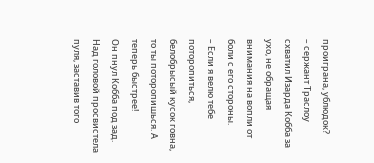проиграна, ублюдок?
– сержант Траслоу схватил Изарда Кобба за ухо, не обращая внимания на вопли от боли с его стороны.
– Если я велю тебе поторопиться, белобрысый кусок говна, то ты поторопишься. А теперь быстрее!
Он пнул Кобба под зад. Над головой просвистела пуля, заставив того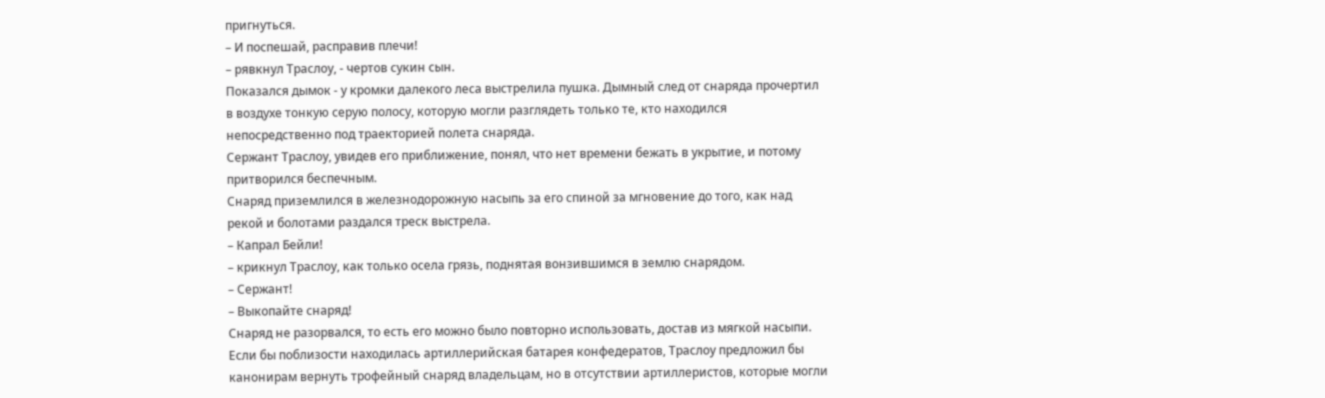пригнуться.
– И поспешай, расправив плечи!
– рявкнул Траслоу, - чертов сукин сын.
Показался дымок - у кромки далекого леса выстрелила пушка. Дымный след от снаряда прочертил в воздухе тонкую серую полосу, которую могли разглядеть только те, кто находился непосредственно под траекторией полета снаряда.
Сержант Траслоу, увидев его приближение, понял, что нет времени бежать в укрытие, и потому притворился беспечным.
Снаряд приземлился в железнодорожную насыпь за его спиной за мгновение до того, как над рекой и болотами раздался треск выстрела.
– Капрал Бейли!
– крикнул Траслоу, как только осела грязь, поднятая вонзившимся в землю снарядом.
– Сержант!
– Выкопайте снаряд!
Снаряд не разорвался, то есть его можно было повторно использовать, достав из мягкой насыпи.
Если бы поблизости находилась артиллерийская батарея конфедератов, Траслоу предложил бы канонирам вернуть трофейный снаряд владельцам, но в отсутствии артиллеристов, которые могли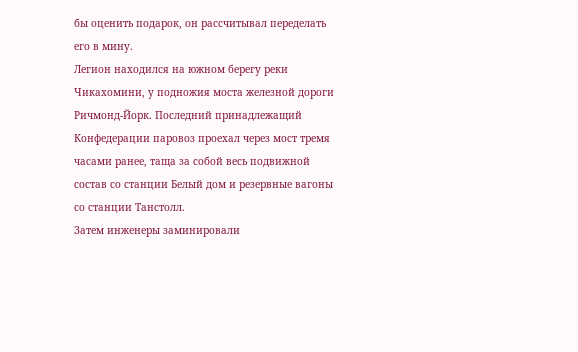бы оценить подарок, он рассчитывал переделать его в мину.
Легион находился на южном берегу реки Чикахомини, у подножия моста железной дороги Ричмонд-Йорк. Последний принадлежащий Конфедерации паровоз проехал через мост тремя часами ранее, таща за собой весь подвижной состав со станции Белый дом и резервные вагоны со станции Танстолл.
Затем инженеры заминировали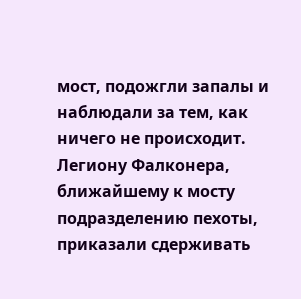мост, подожгли запалы и наблюдали за тем, как ничего не происходит. Легиону Фалконера, ближайшему к мосту подразделению пехоты, приказали сдерживать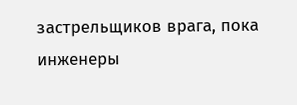застрельщиков врага, пока инженеры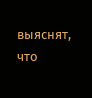выяснят, что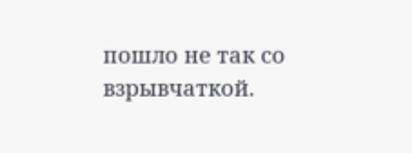пошло не так со взрывчаткой.